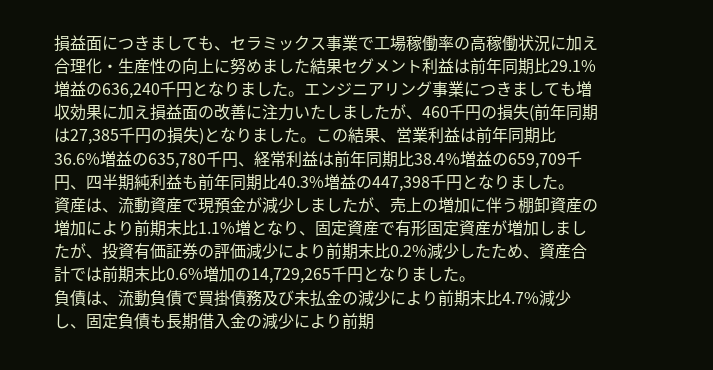損益面につきましても、セラミックス事業で工場稼働率の高稼働状況に加え合理化・生産性の向上に努めました結果セグメント利益は前年同期比29.1%増益の636,240千円となりました。エンジニアリング事業につきましても増収効果に加え損益面の改善に注力いたしましたが、460千円の損失(前年同期は27,385千円の損失)となりました。この結果、営業利益は前年同期比36.6%増益の635,780千円、経常利益は前年同期比38.4%増益の659,709千円、四半期純利益も前年同期比40.3%増益の447,398千円となりました。
資産は、流動資産で現預金が減少しましたが、売上の増加に伴う棚卸資産の増加により前期末比1.1%増となり、固定資産で有形固定資産が増加しましたが、投資有価証券の評価減少により前期末比0.2%減少したため、資産合計では前期末比0.6%増加の14,729,265千円となりました。
負債は、流動負債で買掛債務及び未払金の減少により前期末比4.7%減少し、固定負債も長期借入金の減少により前期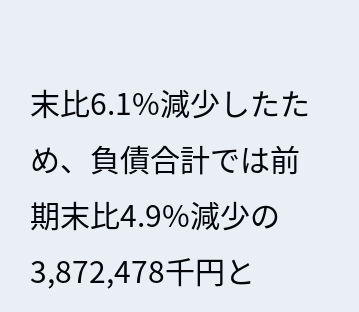末比6.1%減少したため、負債合計では前期末比4.9%減少の3,872,478千円と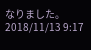なりました。
2018/11/13 9:17